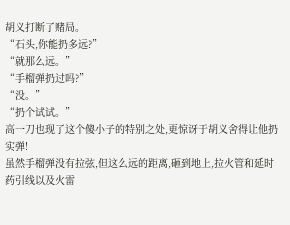胡义打断了赌局。
“石头,你能扔多远?”
“就那么远。”
“手榴弹扔过吗?”
“没。”
“扔个试试。”
高一刀也现了这个傻小子的特别之处,更惊讶于胡义舍得让他扔实弹!
虽然手榴弹没有拉弦,但这么远的距离,砸到地上,拉火管和延时药引线以及火雷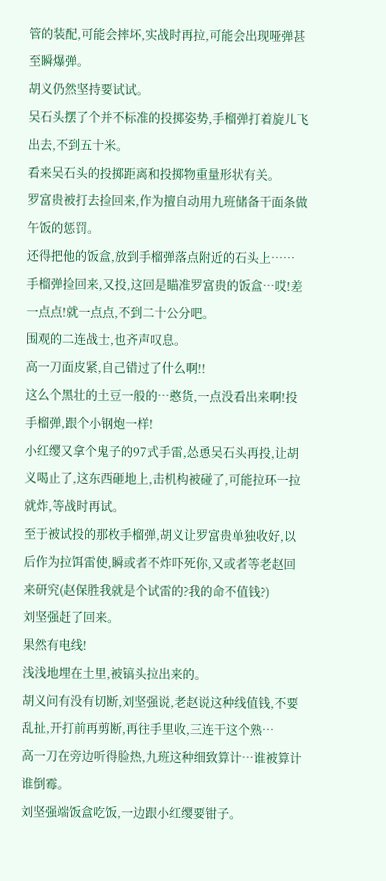管的装配,可能会摔坏,实战时再拉,可能会出现哑弹甚至瞬爆弹。
胡义仍然坚持要试试。
吴石头摆了个并不标准的投掷姿势,手榴弹打着旋儿飞出去,不到五十米。
看来吴石头的投掷距离和投掷物重量形状有关。
罗富贵被打去捡回来,作为擅自动用九班储备干面条做午饭的惩罚。
还得把他的饭盒,放到手榴弹落点附近的石头上……
手榴弹捡回来,又投,这回是瞄准罗富贵的饭盒…哎!差一点点!就一点点,不到二十公分吧。
围观的二连战士,也齐声叹息。
高一刀面皮紧,自己错过了什么啊!!
这么个黑壮的土豆一般的…憨货,一点没看出来啊!投手榴弹,跟个小钢炮一样!
小红缨又拿个鬼子的97式手雷,怂恿吴石头再投,让胡义喝止了,这东西砸地上,击机构被碰了,可能拉环一拉就炸,等战时再试。
至于被试投的那枚手榴弹,胡义让罗富贵单独收好,以后作为拉饵雷使,瞬或者不炸吓死你,又或者等老赵回来研究(赵保胜我就是个试雷的?我的命不值钱?)
刘坚强赶了回来。
果然有电线!
浅浅地埋在土里,被镐头拉出来的。
胡义问有没有切断,刘坚强说,老赵说这种线值钱,不要乱扯,开打前再剪断,再往手里收,三连干这个熟…
高一刀在旁边听得脸热,九班这种细致算计…谁被算计谁倒霉。
刘坚强端饭盒吃饭,一边跟小红缨要钳子。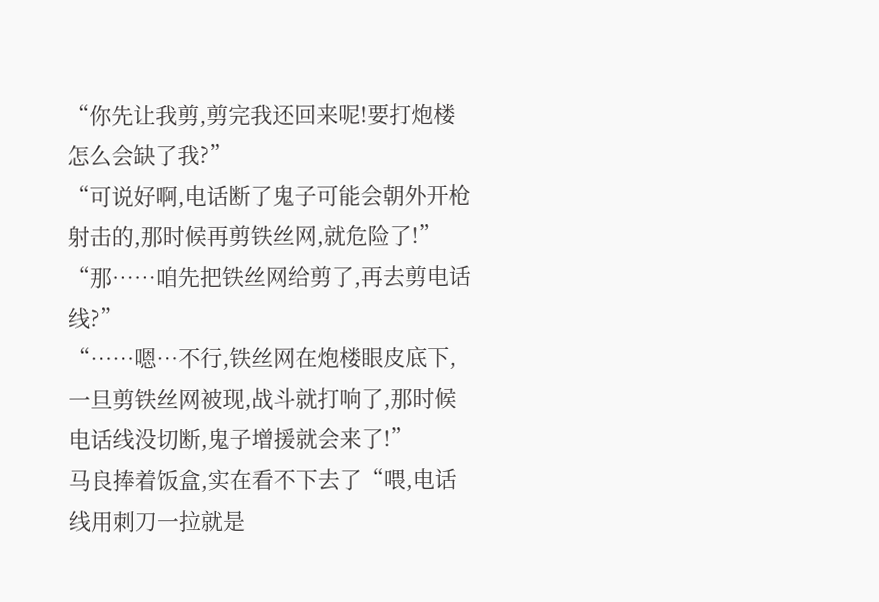“你先让我剪,剪完我还回来呢!要打炮楼怎么会缺了我?”
“可说好啊,电话断了鬼子可能会朝外开枪射击的,那时候再剪铁丝网,就危险了!”
“那……咱先把铁丝网给剪了,再去剪电话线?”
“……嗯…不行,铁丝网在炮楼眼皮底下,一旦剪铁丝网被现,战斗就打响了,那时候电话线没切断,鬼子增援就会来了!”
马良捧着饭盒,实在看不下去了“喂,电话线用刺刀一拉就是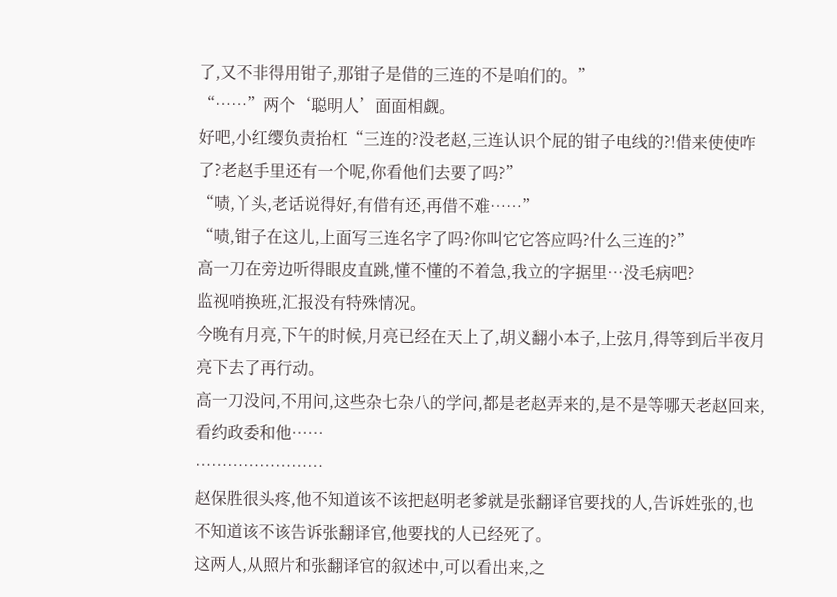了,又不非得用钳子,那钳子是借的三连的不是咱们的。”
“……”两个‘聪明人’面面相觑。
好吧,小红缨负责抬杠“三连的?没老赵,三连认识个屁的钳子电线的?!借来使使咋了?老赵手里还有一个呢,你看他们去要了吗?”
“啧,丫头,老话说得好,有借有还,再借不难……”
“啧,钳子在这儿,上面写三连名字了吗?你叫它它答应吗?什么三连的?”
高一刀在旁边听得眼皮直跳,懂不懂的不着急,我立的字据里…没毛病吧?
监视哨换班,汇报没有特殊情况。
今晚有月亮,下午的时候,月亮已经在天上了,胡义翻小本子,上弦月,得等到后半夜月亮下去了再行动。
高一刀没问,不用问,这些杂七杂八的学问,都是老赵弄来的,是不是等哪天老赵回来,看约政委和他……
……………………
赵保胜很头疼,他不知道该不该把赵明老爹就是张翻译官要找的人,告诉姓张的,也不知道该不该告诉张翻译官,他要找的人已经死了。
这两人,从照片和张翻译官的叙述中,可以看出来,之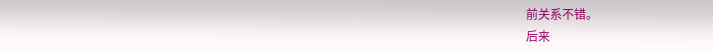前关系不错。
后来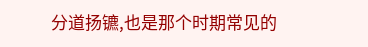分道扬镳,也是那个时期常见的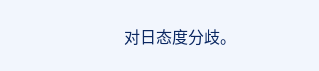对日态度分歧。